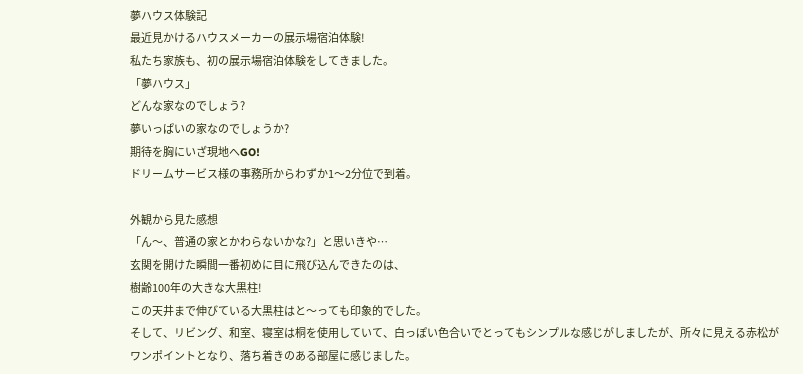夢ハウス体験記
最近見かけるハウスメーカーの展示場宿泊体験!
私たち家族も、初の展示場宿泊体験をしてきました。
「夢ハウス」
どんな家なのでしょう?
夢いっぱいの家なのでしょうか?
期待を胸にいざ現地へGO!
ドリームサービス様の事務所からわずか1〜2分位で到着。

外観から見た感想
「ん〜、普通の家とかわらないかな?」と思いきや…
玄関を開けた瞬間一番初めに目に飛び込んできたのは、
樹齢100年の大きな大黒柱!
この天井まで伸びている大黒柱はと〜っても印象的でした。
そして、リビング、和室、寝室は桐を使用していて、白っぽい色合いでとってもシンプルな感じがしましたが、所々に見える赤松がワンポイントとなり、落ち着きのある部屋に感じました。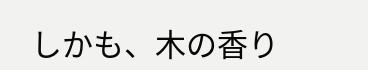しかも、木の香り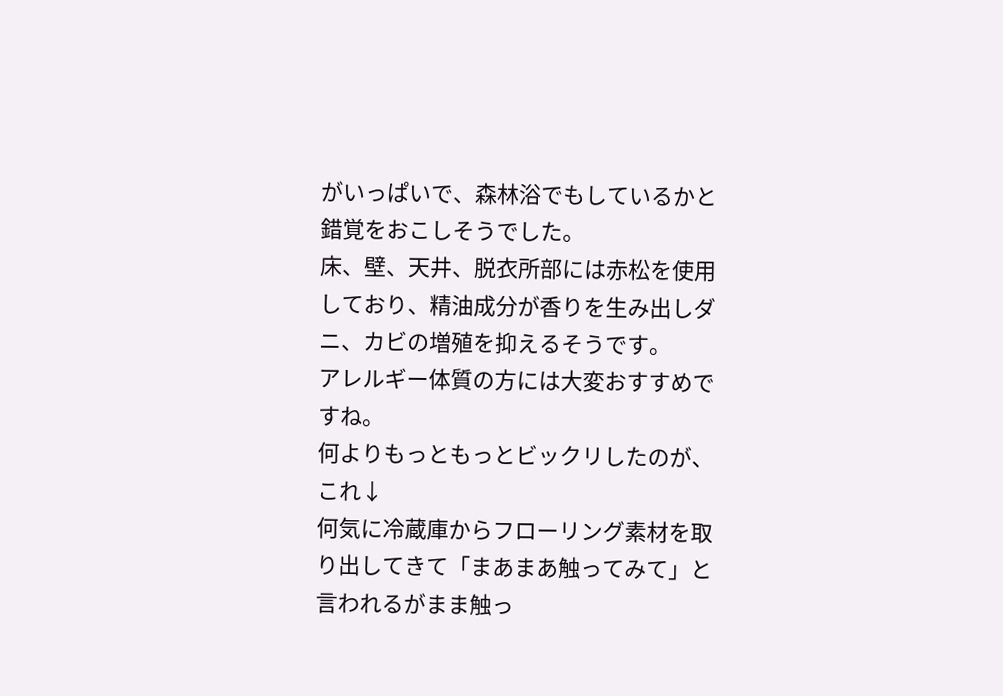がいっぱいで、森林浴でもしているかと
錯覚をおこしそうでした。
床、壁、天井、脱衣所部には赤松を使用しており、精油成分が香りを生み出しダニ、カビの増殖を抑えるそうです。
アレルギー体質の方には大変おすすめですね。
何よりもっともっとビックリしたのが、これ↓
何気に冷蔵庫からフローリング素材を取り出してきて「まあまあ触ってみて」と言われるがまま触っ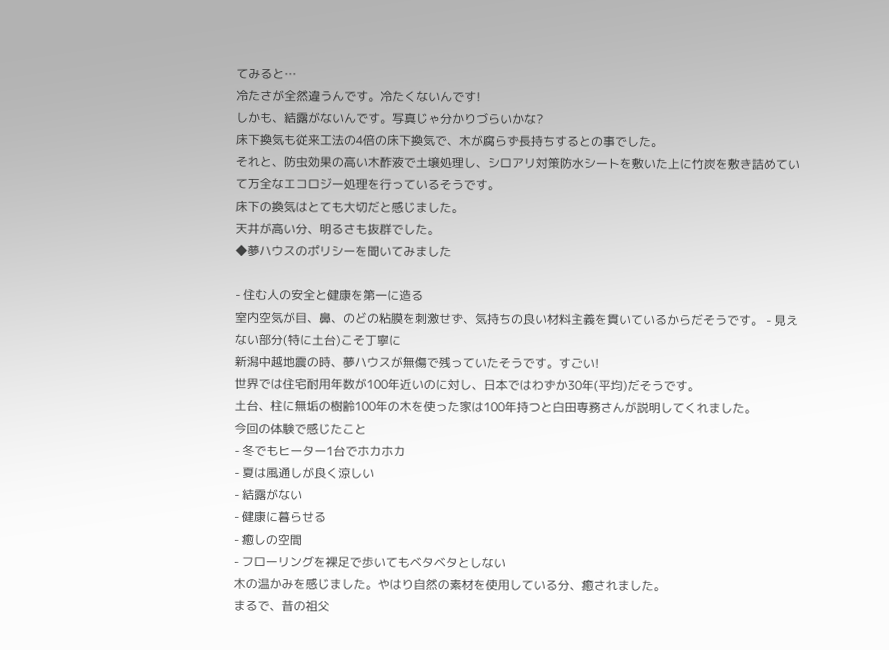てみると…
冷たさが全然違うんです。冷たくないんです!
しかも、結露がないんです。写真じゃ分かりづらいかな?
床下換気も従来工法の4倍の床下換気で、木が腐らず長持ちするとの事でした。
それと、防虫効果の高い木酢液で土壌処理し、シロアリ対策防水シートを敷いた上に竹炭を敷き詰めていて万全なエコロジー処理を行っているそうです。
床下の換気はとても大切だと感じました。
天井が高い分、明るさも抜群でした。
◆夢ハウスのポリシーを聞いてみました

- 住む人の安全と健康を第一に造る
室内空気が目、鼻、のどの粘膜を刺激せず、気持ちの良い材料主義を貫いているからだそうです。 - 見えない部分(特に土台)こそ丁寧に
新潟中越地震の時、夢ハウスが無傷で残っていたそうです。すごい!
世界では住宅耐用年数が100年近いのに対し、日本ではわずか30年(平均)だそうです。
土台、柱に無垢の樹齢100年の木を使った家は100年持つと白田専務さんが説明してくれました。
今回の体験で感じたこと
- 冬でもヒーター1台でホカホカ
- 夏は風通しが良く涼しい
- 結露がない
- 健康に暮らせる
- 癒しの空間
- フローリングを裸足で歩いてもベタベタとしない
木の温かみを感じました。やはり自然の素材を使用している分、癒されました。
まるで、昔の祖父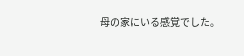母の家にいる感覚でした。